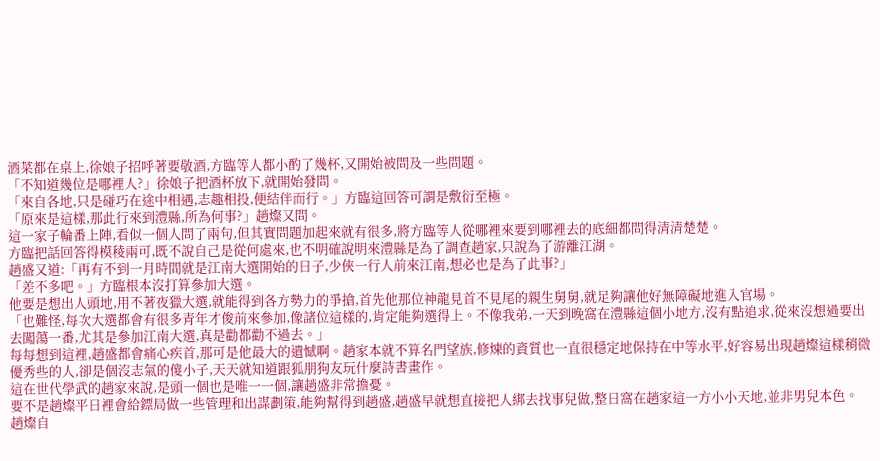酒菜都在桌上,徐娘子招呼著要敬酒,方臨等人都小酌了幾杯,又開始被問及一些問題。
「不知道幾位是哪裡人?」徐娘子把酒杯放下,就開始發問。
「來自各地,只是碰巧在途中相遇,志趣相投,便結伴而行。」方臨這回答可謂是敷衍至極。
「原來是這樣,那此行來到澧縣,所為何事?」趙燦又問。
這一家子輪番上陣,看似一個人問了兩句,但其實問題加起來就有很多,將方臨等人從哪裡來要到哪裡去的底細都問得清清楚楚。
方臨把話回答得模稜兩可,既不說自己是從何處來,也不明確說明來澧縣是為了調查趙家,只說為了游離江湖。
趙盛又道:「再有不到一月時間就是江南大選開始的日子,少俠一行人前來江南,想必也是為了此事?」
「差不多吧。」方臨根本沒打算參加大選。
他要是想出人頭地,用不著夜獵大選,就能得到各方勢力的爭搶,首先他那位神龍見首不見尾的親生舅舅,就足夠讓他好無障礙地進入官場。
「也難怪,每次大選都會有很多青年才俊前來參加,像諸位這樣的,肯定能夠選得上。不像我弟,一天到晚窩在澧縣這個小地方,沒有點追求,從來沒想過要出去闖蕩一番,尤其是參加江南大選,真是勸都勸不過去。」
每每想到這裡,趙盛都會痛心疾首,那可是他最大的遺憾啊。趙家本就不算名門望族,修煉的資質也一直很穩定地保持在中等水平,好容易出現趙燦這樣稍微優秀些的人,卻是個沒志氣的傻小子,天天就知道跟狐朋狗友玩什麼詩書畫作。
這在世代學武的趙家來說,是頭一個也是唯一一個,讓趙盛非常擔憂。
要不是趙燦平日裡會給鏢局做一些管理和出謀劃策,能夠幫得到趙盛,趙盛早就想直接把人綁去找事兒做,整日窩在趙家這一方小小天地,並非男兒本色。
趙燦自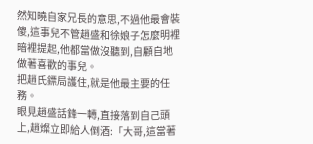然知曉自家兄長的意思,不過他最會裝傻,這事兒不管趙盛和徐娘子怎麼明裡暗裡提起,他都當做沒聽到,自顧自地做著喜歡的事兒。
把趙氏鏢局護住,就是他最主要的任務。
眼見趙盛話鋒一轉,直接落到自己頭上,趙燦立即給人倒酒:「大哥,這當著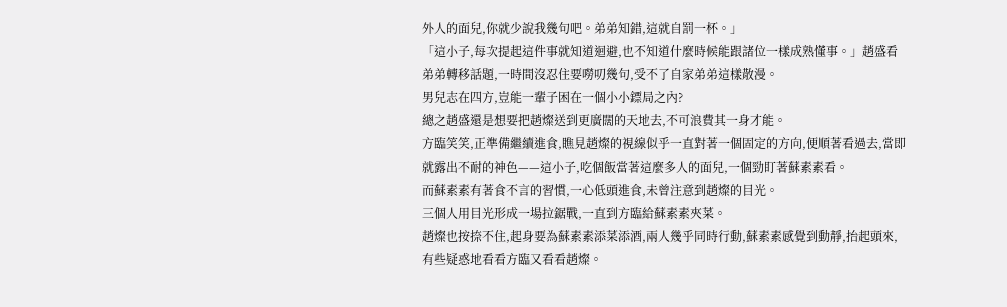外人的面兒,你就少說我幾句吧。弟弟知錯,這就自罰一杯。」
「這小子,每次提起這件事就知道迴避,也不知道什麼時候能跟諸位一樣成熟懂事。」趙盛看弟弟轉移話題,一時間沒忍住要嘮叨幾句,受不了自家弟弟這樣散漫。
男兒志在四方,豈能一輩子困在一個小小鏢局之內?
總之趙盛還是想要把趙燦送到更廣闊的天地去,不可浪費其一身才能。
方臨笑笑,正準備繼續進食,瞧見趙燦的視線似乎一直對著一個固定的方向,便順著看過去,當即就露出不耐的神色——這小子,吃個飯當著這麼多人的面兒,一個勁盯著蘇素素看。
而蘇素素有著食不言的習慣,一心低頭進食,未曾注意到趙燦的目光。
三個人用目光形成一場拉鋸戰,一直到方臨給蘇素素夾菜。
趙燦也按捺不住,起身要為蘇素素添菜添酒,兩人幾乎同時行動,蘇素素感覺到動靜,抬起頭來,有些疑惑地看看方臨又看看趙燦。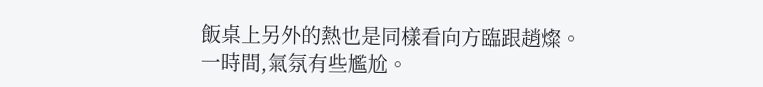飯桌上另外的熱也是同樣看向方臨跟趙燦。
一時間,氣氛有些尷尬。